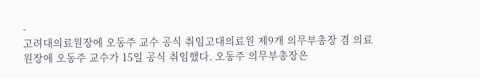-
고려대의료원장에 오동주 교수 공식 취임고대의료원 제9개 의무부총장 겸 의료원장에 오동주 교수가 15일 공식 취임했다. 오동주 의무부총장은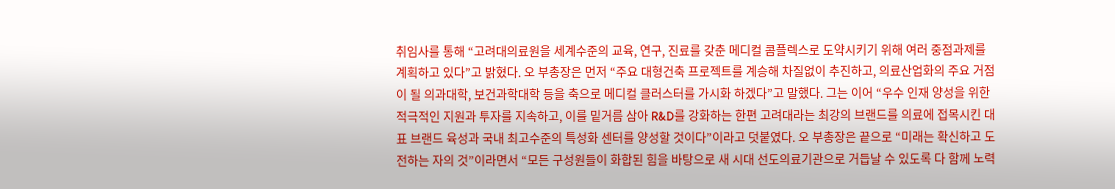취임사를 통해 “고려대의료원을 세계수준의 교육, 연구, 진료를 갖춘 메디컬 콤플렉스로 도약시키기 위해 여러 중점과제를 계획하고 있다”고 밝혔다. 오 부총장은 먼저 “주요 대형건축 프로젝트를 계승해 차질없이 추진하고, 의료산업화의 주요 거점이 될 의과대학, 보건과학대학 등을 축으로 메디컬 클러스터를 가시화 하겠다”고 말했다. 그는 이어 “우수 인재 양성을 위한 적극적인 지원과 투자를 지속하고, 이를 밑거름 삼아 R&D를 강화하는 한편 고려대라는 최강의 브랜드를 의료에 접목시킨 대표 브랜드 육성과 국내 최고수준의 특성화 센터를 양성할 것이다”이라고 덧붙였다. 오 부총장은 끝으로 “미래는 확신하고 도전하는 자의 것”이라면서 “모든 구성원들이 화합된 힘을 바탕으로 새 시대 선도의료기관으로 거듭날 수 있도록 다 함께 노력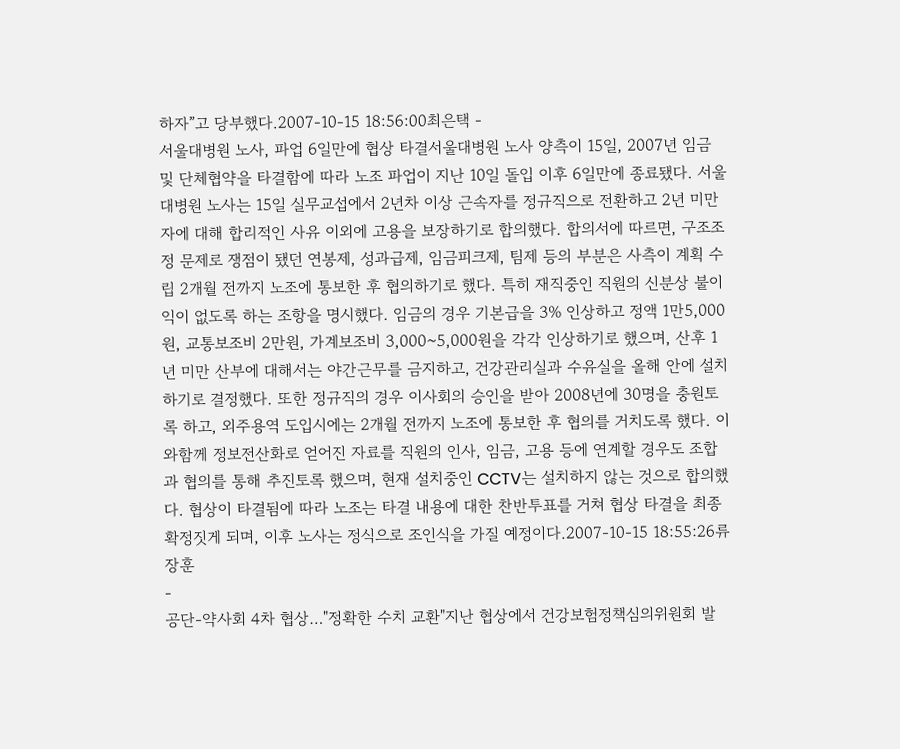하자”고 당부했다.2007-10-15 18:56:00최은택 -
서울대병원 노사, 파업 6일만에 협상 타결서울대병원 노사 양측이 15일, 2007년 임금 및 단체협약을 타결함에 따라 노조 파업이 지난 10일 돌입 이후 6일만에 종료됐다. 서울대병원 노사는 15일 실무교섭에서 2년차 이상 근속자를 정규직으로 전환하고 2년 미만자에 대해 합리적인 사유 이외에 고용을 보장하기로 합의했다. 합의서에 따르면, 구조조정 문제로 쟁점이 됐던 연봉제, 성과급제, 임금피크제, 팀제 등의 부분은 사측이 계획 수립 2개월 전까지 노조에 통보한 후 협의하기로 했다. 특히 재직중인 직원의 신분상 불이익이 없도록 하는 조항을 명시했다. 임금의 경우 기본급을 3% 인상하고 정액 1만5,000원, 교통보조비 2만원, 가계보조비 3,000~5,000원을 각각 인상하기로 했으며, 산후 1년 미만 산부에 대해서는 야간근무를 금지하고, 건강관리실과 수유실을 올해 안에 설치하기로 결정했다. 또한 정규직의 경우 이사회의 승인을 받아 2008년에 30명을 충원토록 하고, 외주용역 도입시에는 2개월 전까지 노조에 통보한 후 협의를 거치도록 했다. 이와함께 정보전산화로 얻어진 자료를 직원의 인사, 임금, 고용 등에 연계할 경우도 조합과 협의를 통해 추진토록 했으며, 현재 설치중인 CCTV는 설치하지 않는 것으로 합의했다. 협상이 타결됨에 따라 노조는 타결 내용에 대한 찬반투표를 거쳐 협상 타결을 최종 확정짓게 되며, 이후 노사는 정식으로 조인식을 가질 예정이다.2007-10-15 18:55:26류장훈
-
공단-약사회 4차 협상…"정확한 수치 교환"지난 협상에서 건강보험정책심의위원회 발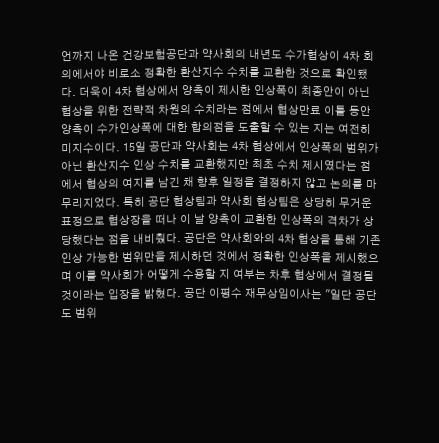언까지 나온 건강보험공단과 약사회의 내년도 수가협상이 4차 회의에서야 비로소 정확한 환산지수 수치를 교환한 것으로 확인됐다. 더욱이 4차 협상에서 양측이 제시한 인상폭이 최종안이 아닌 협상을 위한 전략적 차원의 수치라는 점에서 협상만료 이틀 동안 양측이 수가인상폭에 대한 합의점을 도출할 수 있는 지는 여전히 미지수이다. 15일 공단과 약사회는 4차 협상에서 인상폭의 범위가 아닌 환산지수 인상 수치를 교환했지만 최초 수치 제시였다는 점에서 협상의 여지를 남긴 채 향후 일정을 결정하지 않고 논의를 마무리지었다. 특히 공단 협상팀과 약사회 협상팀은 상당히 무거운 표정으로 협상장을 떠나 이 날 양측이 교환한 인상폭의 격차가 상당했다는 점을 내비췄다. 공단은 약사회와의 4차 협상을 통해 기존 인상 가능한 범위만을 제시하던 것에서 정확한 인상폭을 제시했으며 이를 약사회가 어떻게 수용할 지 여부는 차후 협상에서 결정될 것이라는 입장을 밝혔다. 공단 이평수 재무상임이사는 "일단 공단도 범위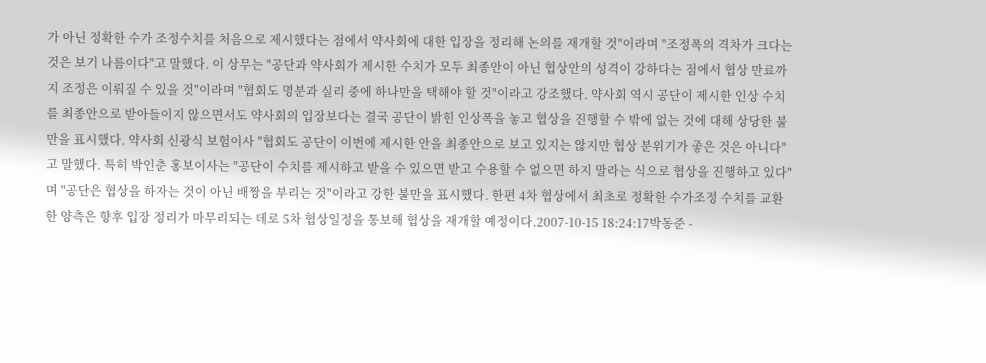가 아닌 정확한 수가 조정수치를 처음으로 제시했다는 점에서 약사회에 대한 입장을 정리해 논의를 재개할 것"이라며 "조정폭의 격차가 크다는 것은 보기 나름이다"고 말했다. 이 상무는 "공단과 약사회가 제시한 수치가 모두 최종안이 아닌 협상안의 성격이 강하다는 점에서 협상 만료까지 조정은 이뤄질 수 있을 것"이라며 "협회도 명분과 실리 중에 하나만을 택해야 할 것"이라고 강조했다. 약사회 역시 공단이 제시한 인상 수치를 최종안으로 받아들이지 않으면서도 약사회의 입장보다는 결국 공단이 밝힌 인상폭을 놓고 협상을 진행할 수 밖에 없는 것에 대해 상당한 불만을 표시했다. 약사회 신광식 보험이사 "협회도 공단이 이번에 제시한 안을 최종안으로 보고 있지는 않지만 협상 분위기가 좋은 것은 아니다"고 말했다. 특히 박인춘 홍보이사는 "공단이 수치를 제시하고 받을 수 있으면 받고 수용할 수 없으면 하지 말라는 식으로 협상을 진행하고 있다"며 "공단은 협상을 하자는 것이 아닌 배짱을 부리는 것"이라고 강한 불만을 표시했다. 한편 4차 협상에서 최초로 정확한 수가조정 수치를 교환한 양측은 향후 입장 정리가 마무리되는 데로 5차 협상일정을 통보해 협상을 재개할 예정이다.2007-10-15 18:24:17박동준 -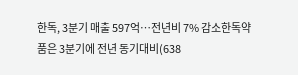한독, 3분기 매출 597억…전년비 7% 감소한독약품은 3분기에 전년 동기대비(638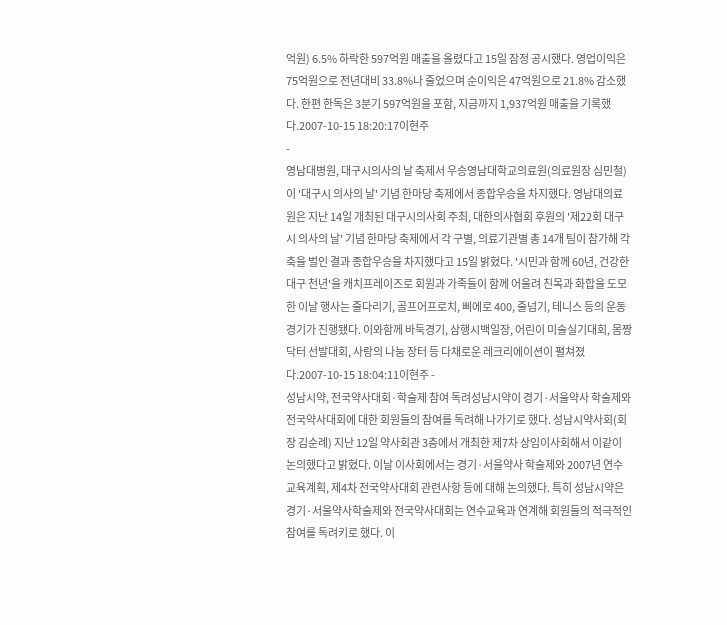억원) 6.5% 하락한 597억원 매출을 올렸다고 15일 잠정 공시했다. 영업이익은 75억원으로 전년대비 33.8%나 줄었으며 순이익은 47억원으로 21.8% 감소했다. 한편 한독은 3분기 597억원을 포함, 지금까지 1,937억원 매출을 기록했다.2007-10-15 18:20:17이현주
-
영남대병원, 대구시의사의 날 축제서 우승영남대학교의료원(의료원장 심민철)이 '대구시 의사의 날' 기념 한마당 축제에서 종합우승을 차지했다. 영남대의료원은 지난 14일 개최된 대구시의사회 주최, 대한의사협회 후원의 '제22회 대구시 의사의 날' 기념 한마당 축제에서 각 구별, 의료기관별 총 14개 팀이 참가해 각축을 벌인 결과 종합우승을 차지했다고 15일 밝혔다. '시민과 함께 60년, 건강한 대구 천년'을 캐치프레이즈로 회원과 가족들이 함께 어울려 친목과 화합을 도모한 이날 행사는 줄다리기, 골프어프로치, 삐에로 400, 줄넘기, 테니스 등의 운동경기가 진행됐다. 이와함께 바둑경기, 삼행시백일장, 어린이 미술실기대회, 몸짱닥터 선발대회, 사랑의 나눔 장터 등 다채로운 레크리에이션이 펼쳐졌다.2007-10-15 18:04:11이현주 -
성남시약, 전국약사대회·학술제 참여 독려성남시약이 경기·서울약사 학술제와 전국약사대회에 대한 회원들의 참여를 독려해 나가기로 했다. 성남시약사회(회장 김순례) 지난 12일 약사회관 3층에서 개최한 제7차 상임이사회해서 이같이 논의했다고 밝혔다. 이날 이사회에서는 경기·서울약사 학술제와 2007년 연수교육계획, 제4차 전국약사대회 관련사항 등에 대해 논의했다. 특히 성남시약은 경기·서울약사학술제와 전국약사대회는 연수교육과 연계해 회원들의 적극적인 참여를 독려키로 했다. 이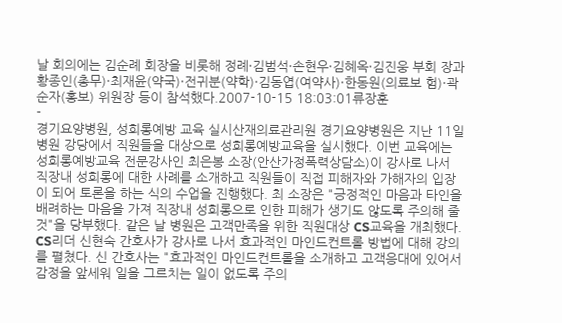날 회의에는 김순례 회장을 비롯해 정례·김범석·손현우·김혜옥·김진웅 부회 장과 황종인(총무)·최재윤(약국)·전귀분(약학)·김동엽(여약사)·한동원(의료보 험)·곽순자(홍보) 위원장 등이 참석했다.2007-10-15 18:03:01류장훈
-
경기요양병원, 성희롱예방 교육 실시산재의료관리원 경기요양병원은 지난 11일 병원 강당에서 직원들을 대상으로 성희롱예방교육을 실시했다. 이번 교육에는 성희롱예방교육 전문강사인 최은봉 소장(안산가정폭력상담소)이 강사로 나서 직장내 성희롱에 대한 사례를 소개하고 직원들이 직접 피해자와 가해자의 입장이 되어 토론을 하는 식의 수업을 진행했다. 최 소장은 "긍정적인 마음과 타인을 배려하는 마음을 가져 직장내 성희롱으로 인한 피해가 생기도 않도록 주의해 줄 것"을 당부했다. 같은 날 병원은 고객만족을 위한 직원대상 CS교육을 개최했다. CS리더 신현숙 간호사가 강사로 나서 효과적인 마인드컨트롤 방법에 대해 강의를 펼쳤다. 신 간호사는 "효과적인 마인드컨트롤을 소개하고 고객응대에 있어서 감정을 앞세워 일을 그르치는 일이 없도록 주의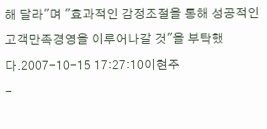해 달라"며 "효과적인 감정조절을 통해 성공적인 고객만족경영을 이루어나갈 것"을 부탁했다.2007-10-15 17:27:10이현주
-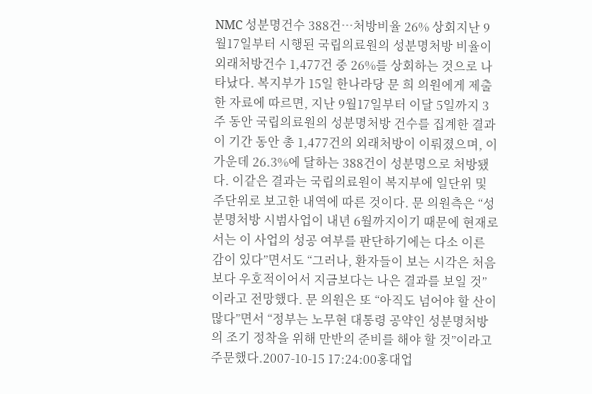NMC 성분명건수 388건…처방비율 26% 상회지난 9월17일부터 시행된 국립의료원의 성분명처방 비율이 외래처방건수 1,477건 중 26%를 상회하는 것으로 나타났다. 복지부가 15일 한나라당 문 희 의원에게 제출한 자료에 따르면, 지난 9월17일부터 이달 5일까지 3주 동안 국립의료원의 성분명처방 건수를 집계한 결과 이 기간 동안 총 1,477건의 외래처방이 이뤄졌으며, 이 가운데 26.3%에 달하는 388건이 성분명으로 처방됐다. 이같은 결과는 국립의료원이 복지부에 일단위 및 주단위로 보고한 내역에 따른 것이다. 문 의원측은 “성분명처방 시범사업이 내년 6월까지이기 때문에 현재로서는 이 사업의 성공 여부를 판단하기에는 다소 이른 감이 있다”면서도 “그러나, 환자들이 보는 시각은 처음보다 우호적이어서 지금보다는 나은 결과를 보일 것”이라고 전망했다. 문 의원은 또 “아직도 넘어야 할 산이 많다”면서 “정부는 노무현 대통령 공약인 성분명처방의 조기 정착을 위해 만반의 준비를 해야 할 것”이라고 주문했다.2007-10-15 17:24:00홍대업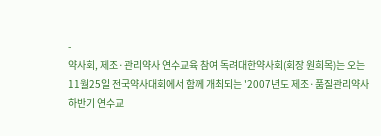-
약사회, 제조·관리약사 연수교육 참여 독려대한약사회(회장 원희목)는 오는 11월25일 전국약사대회에서 함께 개최되는 '2007년도 제조·품질관리약사 하반기 연수교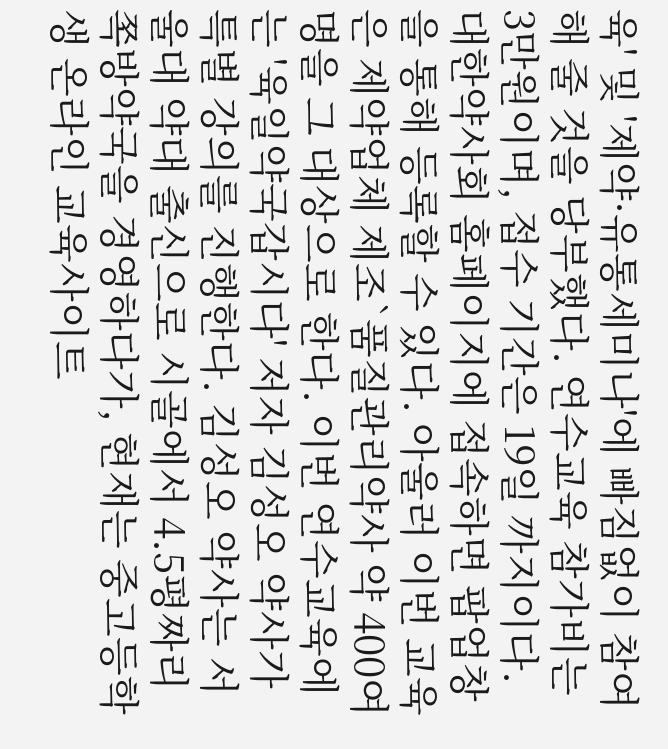육' 및 '제약·유통세미나'에 빠짐없이 참여해 줄 것을 당부했다. 연수교육 참가비는 3만원이며, 접수 기간은 19일 까지이다. 대한약사회 홈페이지에 접속하면 팝업창을 통해 등록할 수 있다. 아울러 이번 교육은 제약업체 제조`품질관리약사 약 400여명을 그 대상으로 한다. 이번 연수교육에는 '육일약국갑시다' 저자 김성오 약사가 특별 강의를 진행한다. 김성오 약사는 서울대 약대 출신으로 시골에서 4.5평짜리 쪽방약국을 경영하다가, 현재는 중고등학생 온라인 교육사이트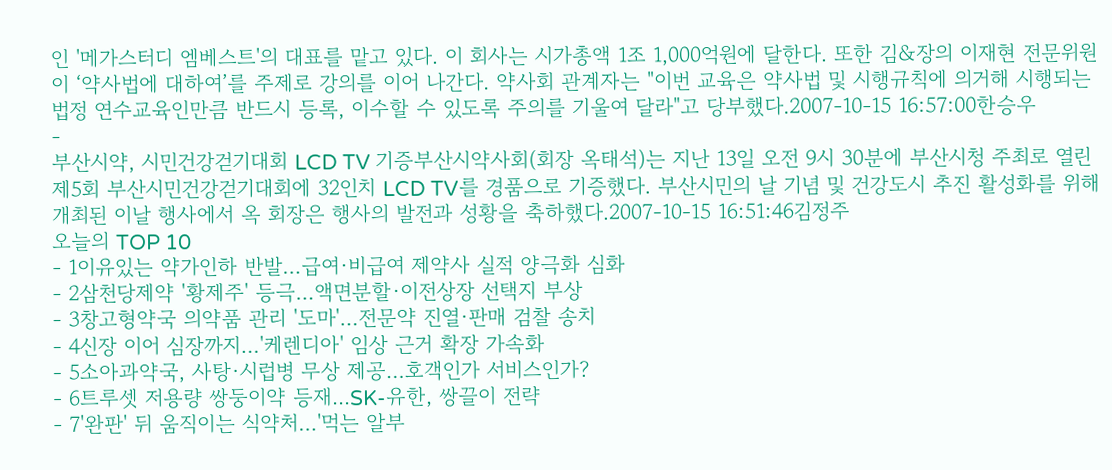인 '메가스터디 엠베스트'의 대표를 맡고 있다. 이 회사는 시가총액 1조 1,000억원에 달한다. 또한 김&장의 이재현 전문위원이 ‘약사법에 대하여’를 주제로 강의를 이어 나간다. 약사회 관계자는 "이번 교육은 약사법 및 시행규칙에 의거해 시행되는 법정 연수교육인만큼 반드시 등록, 이수할 수 있도록 주의를 기울여 달라"고 당부했다.2007-10-15 16:57:00한승우
-
부산시약, 시민건강걷기대회 LCD TV 기증부산시약사회(회장 옥태석)는 지난 13일 오전 9시 30분에 부산시청 주최로 열린 제5회 부산시민건강걷기대회에 32인치 LCD TV를 경품으로 기증했다. 부산시민의 날 기념 및 건강도시 추진 활성화를 위해 개최된 이날 행사에서 옥 회장은 행사의 발전과 성황을 축하했다.2007-10-15 16:51:46김정주
오늘의 TOP 10
- 1이유있는 약가인하 반발…급여·비급여 제약사 실적 양극화 심화
- 2삼천당제약 '황제주' 등극…액면분할·이전상장 선택지 부상
- 3창고형약국 의약품 관리 '도마'…전문약 진열·판매 검찰 송치
- 4신장 이어 심장까지…'케렌디아' 임상 근거 확장 가속화
- 5소아과약국, 사탕·시럽병 무상 제공…호객인가 서비스인가?
- 6트루셋 저용량 쌍둥이약 등재...SK-유한, 쌍끌이 전략
- 7'완판' 뒤 움직이는 식약처…'먹는 알부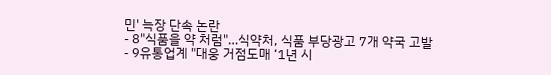민' 늑장 단속 논란
- 8"식품을 약 처럼"…식약처, 식품 부당광고 7개 약국 고발
- 9유통업계 "대웅 거점도매 ‘1년 시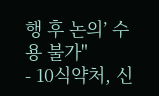행 후 논의’ 수용 불가"
- 10식약처, 신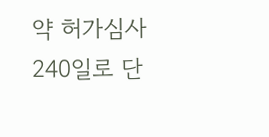약 허가심사 240일로 단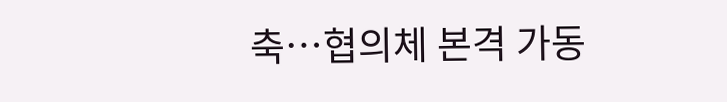축…협의체 본격 가동